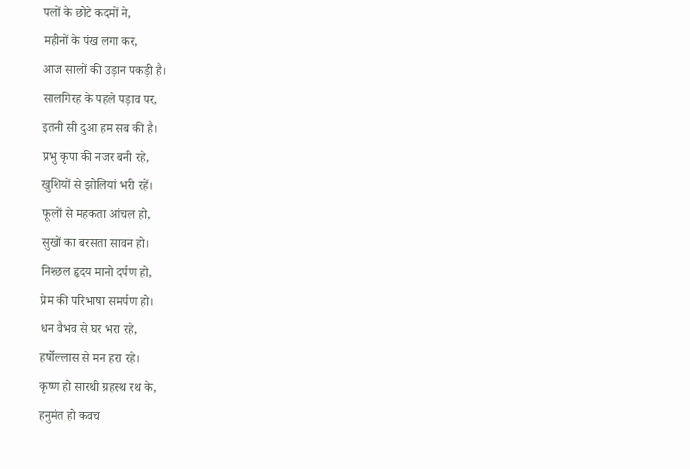पलों के छोटे कदमों ने,
महीनों के पंख लगा कर,
आज सालों की उड़ान पकड़ी है।
सालगिरह के पहले पड़ाव पर,
इतनी सी दुआ हम सब की है।
प्रभु कृपा की नजर बनी रहे,
खुशियों से झोलियां भरी रहें।
फूलों से महकता आंचल हो,
सुखों का बरसता सावन हो।
निश्छल हृदय मानो दर्पण हो,
प्रेम की परिभाषा समर्पण हो।
धन वैभव से घर भरा रहे,
हर्षोल्लास से मन हरा रहे।
कृष्ण हो सारथी ग्रहस्थ रथ के,
हनुमंत हो कवच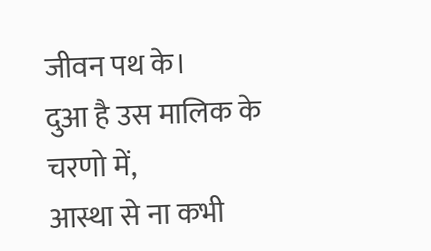जीवन पथ के।
दुआ है उस मालिक के चरणो में,
आस्था से ना कभी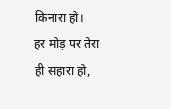किनारा हो।
हर मोड़ पर तेरा ही सहारा हो,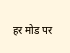हर मोड पर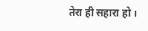तेरा ही सहारा हो।